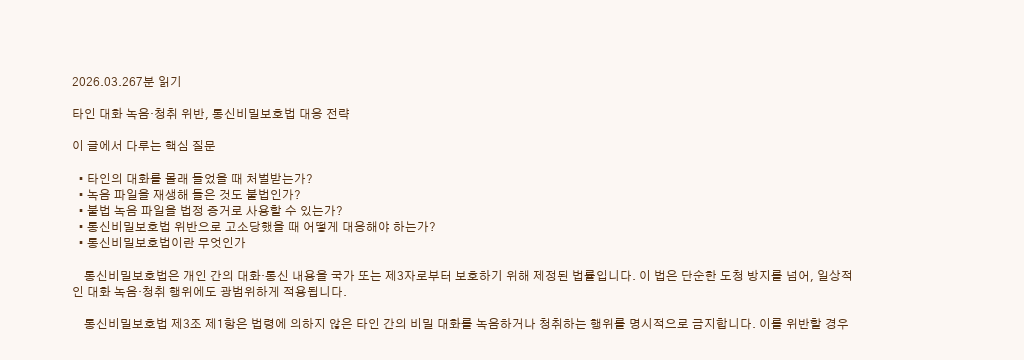2026.03.267분 읽기

타인 대화 녹음·청취 위반, 통신비밀보호법 대응 전략

이 글에서 다루는 핵심 질문

  • 타인의 대화를 몰래 들었을 때 처벌받는가?
  • 녹음 파일을 재생해 들은 것도 불법인가?
  • 불법 녹음 파일을 법정 증거로 사용할 수 있는가?
  • 통신비밀보호법 위반으로 고소당했을 때 어떻게 대응해야 하는가?
  • 통신비밀보호법이란 무엇인가

    통신비밀보호법은 개인 간의 대화·통신 내용을 국가 또는 제3자로부터 보호하기 위해 제정된 법률입니다. 이 법은 단순한 도청 방지를 넘어, 일상적인 대화 녹음·청취 행위에도 광범위하게 적용됩니다.

    통신비밀보호법 제3조 제1항은 법령에 의하지 않은 타인 간의 비밀 대화를 녹음하거나 청취하는 행위를 명시적으로 금지합니다. 이를 위반할 경우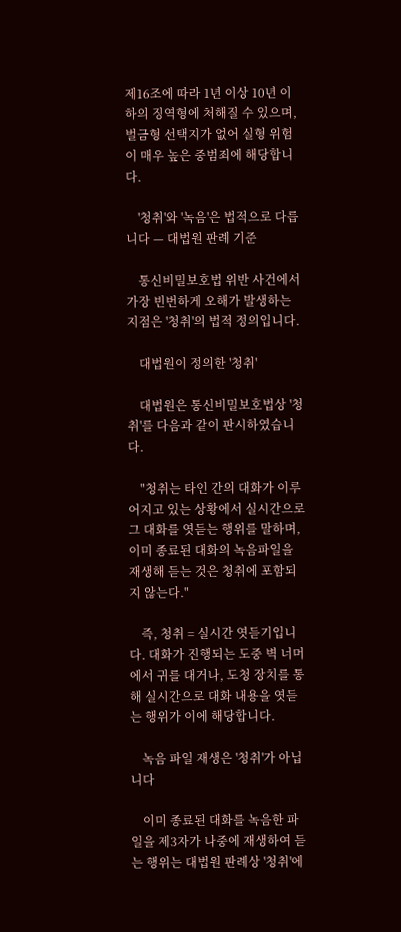제16조에 따라 1년 이상 10년 이하의 징역형에 처해질 수 있으며, 벌금형 선택지가 없어 실형 위험이 매우 높은 중범죄에 해당합니다.

    '청취'와 '녹음'은 법적으로 다릅니다 — 대법원 판례 기준

    통신비밀보호법 위반 사건에서 가장 빈번하게 오해가 발생하는 지점은 '청취'의 법적 정의입니다.

    대법원이 정의한 '청취'

    대법원은 통신비밀보호법상 '청취'를 다음과 같이 판시하였습니다.

    "청취는 타인 간의 대화가 이루어지고 있는 상황에서 실시간으로 그 대화를 엿듣는 행위를 말하며, 이미 종료된 대화의 녹음파일을 재생해 듣는 것은 청취에 포함되지 않는다."

    즉, 청취 = 실시간 엿듣기입니다. 대화가 진행되는 도중 벽 너머에서 귀를 대거나, 도청 장치를 통해 실시간으로 대화 내용을 엿듣는 행위가 이에 해당합니다.

    녹음 파일 재생은 '청취'가 아닙니다

    이미 종료된 대화를 녹음한 파일을 제3자가 나중에 재생하여 듣는 행위는 대법원 판례상 '청취'에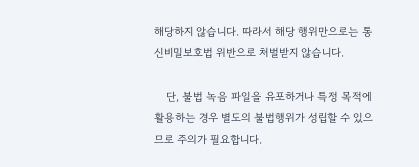해당하지 않습니다. 따라서 해당 행위만으로는 통신비밀보호법 위반으로 처벌받지 않습니다.

    단, 불법 녹음 파일을 유포하거나 특정 목적에 활용하는 경우 별도의 불법행위가 성립할 수 있으므로 주의가 필요합니다.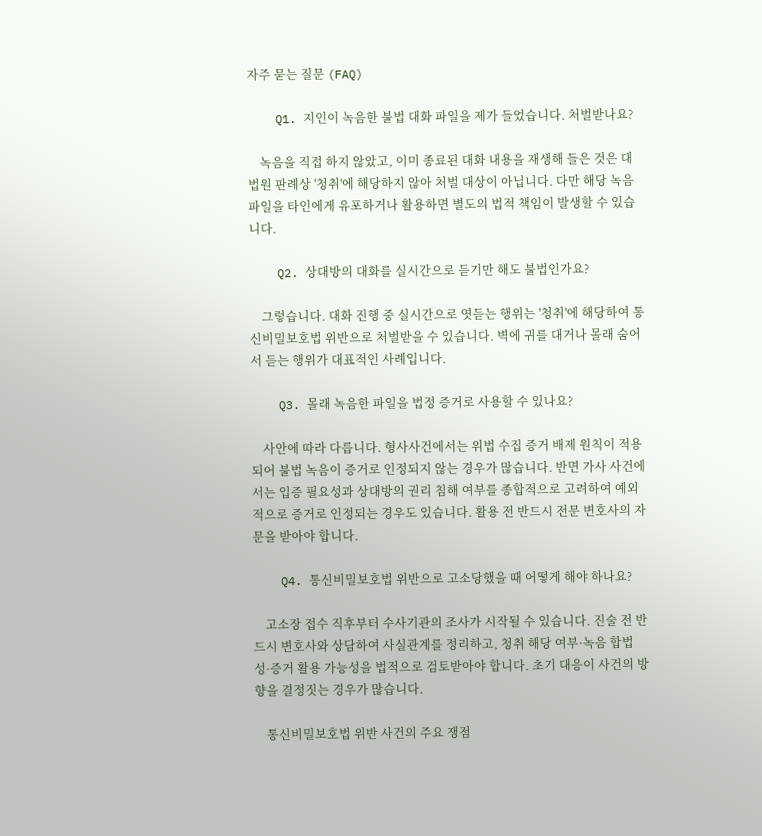자주 묻는 질문 (FAQ)

    Q1. 지인이 녹음한 불법 대화 파일을 제가 들었습니다. 처벌받나요?

    녹음을 직접 하지 않았고, 이미 종료된 대화 내용을 재생해 들은 것은 대법원 판례상 '청취'에 해당하지 않아 처벌 대상이 아닙니다. 다만 해당 녹음 파일을 타인에게 유포하거나 활용하면 별도의 법적 책임이 발생할 수 있습니다.

    Q2. 상대방의 대화를 실시간으로 듣기만 해도 불법인가요?

    그렇습니다. 대화 진행 중 실시간으로 엿듣는 행위는 '청취'에 해당하여 통신비밀보호법 위반으로 처벌받을 수 있습니다. 벽에 귀를 대거나 몰래 숨어서 듣는 행위가 대표적인 사례입니다.

    Q3. 몰래 녹음한 파일을 법정 증거로 사용할 수 있나요?

    사안에 따라 다릅니다. 형사사건에서는 위법 수집 증거 배제 원칙이 적용되어 불법 녹음이 증거로 인정되지 않는 경우가 많습니다. 반면 가사 사건에서는 입증 필요성과 상대방의 권리 침해 여부를 종합적으로 고려하여 예외적으로 증거로 인정되는 경우도 있습니다. 활용 전 반드시 전문 변호사의 자문을 받아야 합니다.

    Q4. 통신비밀보호법 위반으로 고소당했을 때 어떻게 해야 하나요?

    고소장 접수 직후부터 수사기관의 조사가 시작될 수 있습니다. 진술 전 반드시 변호사와 상담하여 사실관계를 정리하고, 청취 해당 여부·녹음 합법성·증거 활용 가능성을 법적으로 검토받아야 합니다. 초기 대응이 사건의 방향을 결정짓는 경우가 많습니다.

    통신비밀보호법 위반 사건의 주요 쟁점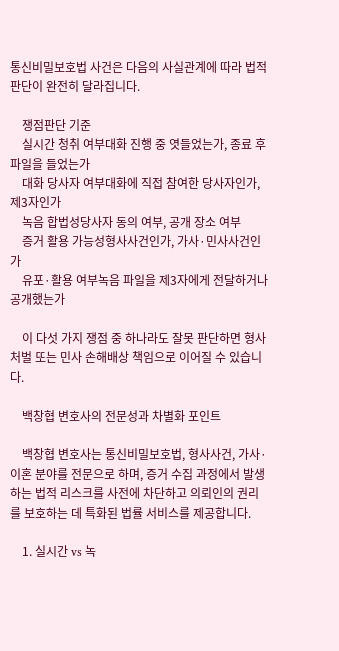통신비밀보호법 사건은 다음의 사실관계에 따라 법적 판단이 완전히 달라집니다.

    쟁점판단 기준
    실시간 청취 여부대화 진행 중 엿들었는가, 종료 후 파일을 들었는가
    대화 당사자 여부대화에 직접 참여한 당사자인가, 제3자인가
    녹음 합법성당사자 동의 여부, 공개 장소 여부
    증거 활용 가능성형사사건인가, 가사·민사사건인가
    유포·활용 여부녹음 파일을 제3자에게 전달하거나 공개했는가

    이 다섯 가지 쟁점 중 하나라도 잘못 판단하면 형사처벌 또는 민사 손해배상 책임으로 이어질 수 있습니다.

    백창협 변호사의 전문성과 차별화 포인트

    백창협 변호사는 통신비밀보호법, 형사사건, 가사·이혼 분야를 전문으로 하며, 증거 수집 과정에서 발생하는 법적 리스크를 사전에 차단하고 의뢰인의 권리를 보호하는 데 특화된 법률 서비스를 제공합니다.

    1. 실시간 vs 녹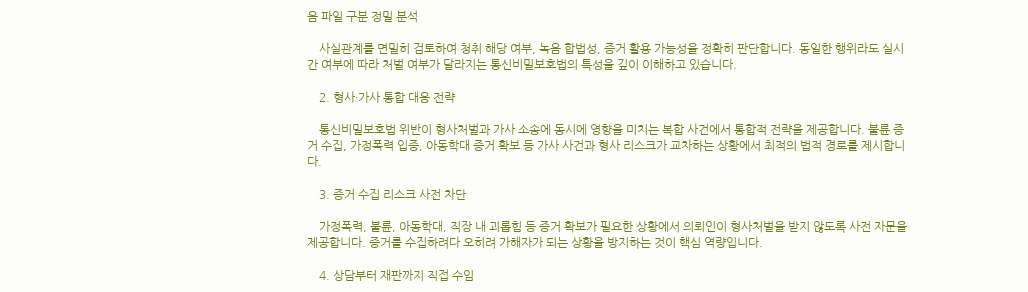음 파일 구분 정밀 분석

    사실관계를 면밀히 검토하여 청취 해당 여부, 녹음 합법성, 증거 활용 가능성을 정확히 판단합니다. 동일한 행위라도 실시간 여부에 따라 처벌 여부가 달라지는 통신비밀보호법의 특성을 깊이 이해하고 있습니다.

    2. 형사·가사 통합 대응 전략

    통신비밀보호법 위반이 형사처벌과 가사 소송에 동시에 영향을 미치는 복합 사건에서 통합적 전략을 제공합니다. 불륜 증거 수집, 가정폭력 입증, 아동학대 증거 확보 등 가사 사건과 형사 리스크가 교차하는 상황에서 최적의 법적 경로를 제시합니다.

    3. 증거 수집 리스크 사전 차단

    가정폭력, 불륜, 아동학대, 직장 내 괴롭힘 등 증거 확보가 필요한 상황에서 의뢰인이 형사처벌을 받지 않도록 사전 자문을 제공합니다. 증거를 수집하려다 오히려 가해자가 되는 상황을 방지하는 것이 핵심 역량입니다.

    4. 상담부터 재판까지 직접 수임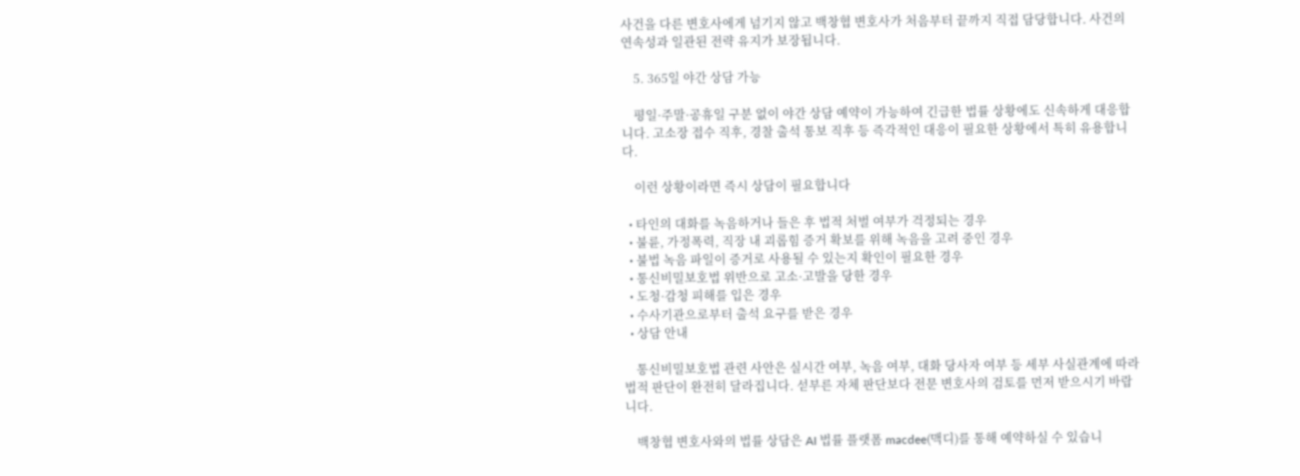사건을 다른 변호사에게 넘기지 않고 백창협 변호사가 처음부터 끝까지 직접 담당합니다. 사건의 연속성과 일관된 전략 유지가 보장됩니다.

    5. 365일 야간 상담 가능

    평일·주말·공휴일 구분 없이 야간 상담 예약이 가능하여 긴급한 법률 상황에도 신속하게 대응합니다. 고소장 접수 직후, 경찰 출석 통보 직후 등 즉각적인 대응이 필요한 상황에서 특히 유용합니다.

    이런 상황이라면 즉시 상담이 필요합니다

  • 타인의 대화를 녹음하거나 들은 후 법적 처벌 여부가 걱정되는 경우
  • 불륜, 가정폭력, 직장 내 괴롭힘 증거 확보를 위해 녹음을 고려 중인 경우
  • 불법 녹음 파일이 증거로 사용될 수 있는지 확인이 필요한 경우
  • 통신비밀보호법 위반으로 고소·고발을 당한 경우
  • 도청·감청 피해를 입은 경우
  • 수사기관으로부터 출석 요구를 받은 경우
  • 상담 안내

    통신비밀보호법 관련 사안은 실시간 여부, 녹음 여부, 대화 당사자 여부 등 세부 사실관계에 따라 법적 판단이 완전히 달라집니다. 섣부른 자체 판단보다 전문 변호사의 검토를 먼저 받으시기 바랍니다.

    백창협 변호사와의 법률 상담은 AI 법률 플랫폼 macdee(맥디)를 통해 예약하실 수 있습니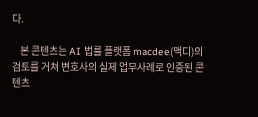다.

    본 콘텐츠는 AI 법률 플랫폼 macdee(맥디)의 검토를 거쳐 변호사의 실제 업무사례로 인증된 콘텐츠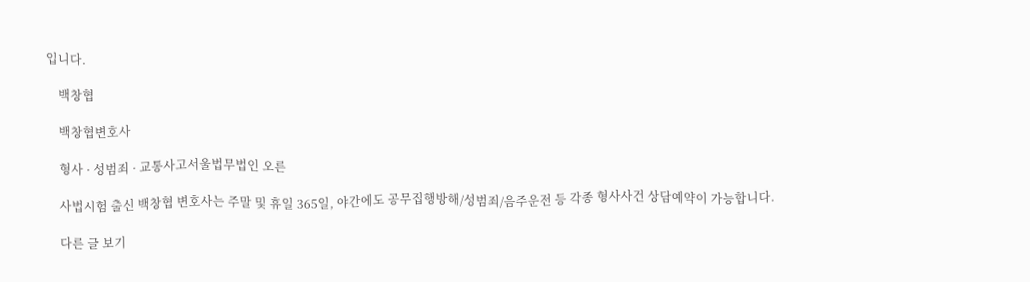입니다.

    백창협

    백창협변호사

    형사 · 성범죄 · 교통사고서울법무법인 오른

    사법시험 출신 백창협 변호사는 주말 및 휴일 365일, 야간에도 공무집행방해/성범죄/음주운전 등 각종 형사사건 상담예약이 가능합니다.

    다른 글 보기